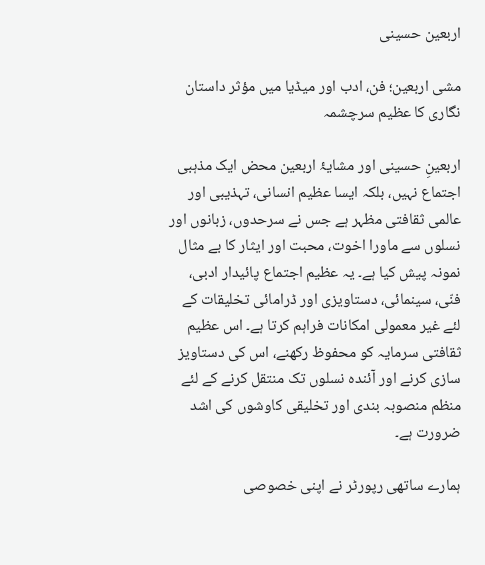اربعین حسینی

مشی اربعین؛ فن، ادب اور میڈیا میں مؤثر داستان نگاری کا عظیم سرچشمہ

اربعینِ حسینی اور مشایۂ اربعین محض ایک مذہبی اجتماع نہیں، بلکہ ایسا عظیم انسانی، تہذیبی اور عالمی ثقافتی مظہر ہے جس نے سرحدوں، زبانوں اور نسلوں سے ماورا اخوت، محبت اور ایثار کا بے مثال نمونہ پیش کیا ہے۔ یہ عظیم اجتماع پائیدار ادبی، فنّی، سینمائی، دستاویزی اور ڈرامائی تخلیقات کے لئے غیر معمولی امکانات فراہم کرتا ہے۔ اس عظیم ثقافتی سرمایہ کو محفوظ رکھنے، اس کی دستاویز سازی کرنے اور آئندہ نسلوں تک منتقل کرنے کے لئے منظم منصوبہ بندی اور تخلیقی کاوشوں کی اشد ضرورت ہے۔

ہمارے ساتھی رپورٹر نے اپنی خصوصی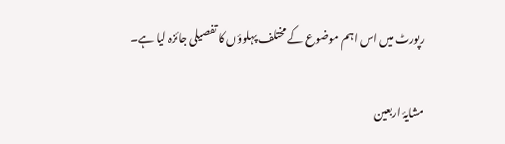رپورٹ میں اس اہم موضوع کے مختلف پہلوؤں کا تفصیلی جائزہ لیا ہے۔

مشایۂ اربعین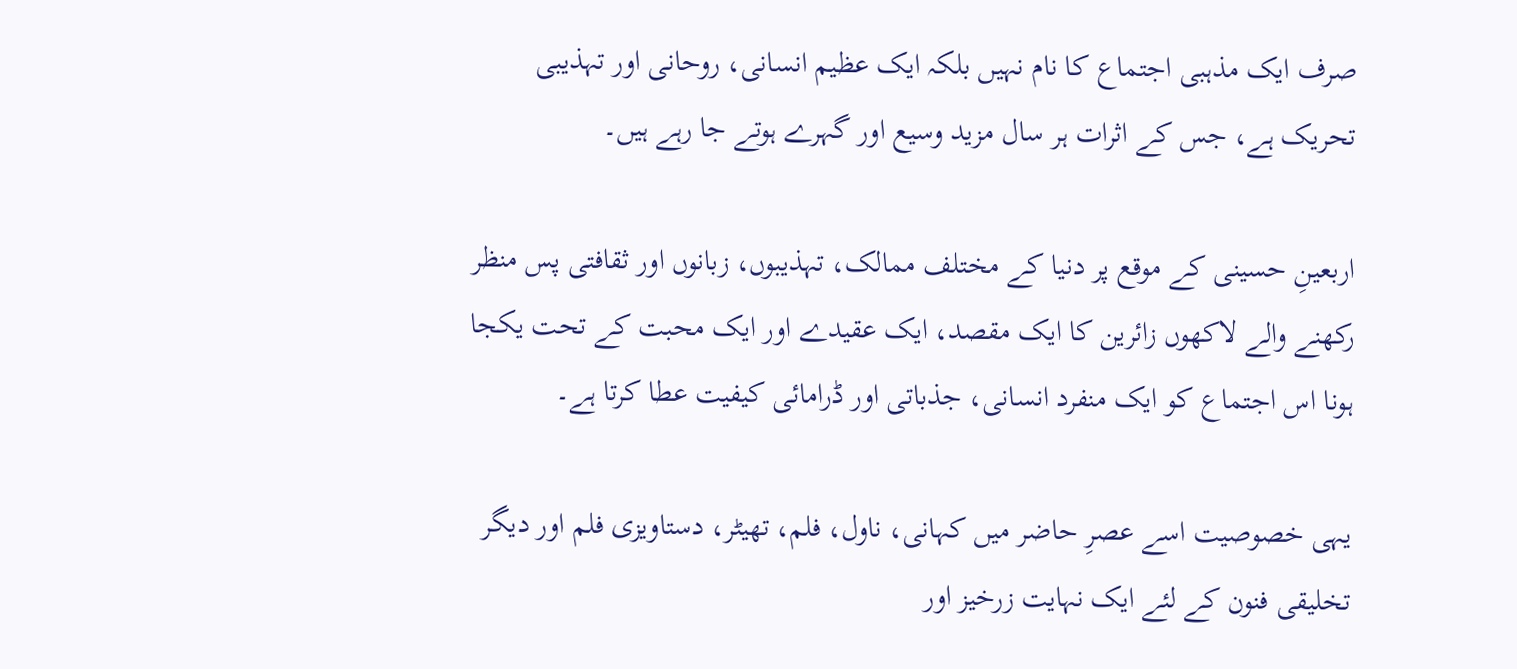صرف ایک مذہبی اجتماع کا نام نہیں بلکہ ایک عظیم انسانی، روحانی اور تہذیبی تحریک ہے، جس کے اثرات ہر سال مزید وسیع اور گہرے ہوتے جا رہے ہیں۔

اربعینِ حسینی کے موقع پر دنیا کے مختلف ممالک، تہذیبوں، زبانوں اور ثقافتی پس منظر رکھنے والے لاکھوں زائرین کا ایک مقصد، ایک عقیدے اور ایک محبت کے تحت یکجا ہونا اس اجتماع کو ایک منفرد انسانی، جذباتی اور ڈرامائی کیفیت عطا کرتا ہے۔

یہی خصوصیت اسے عصرِ حاضر میں کہانی، ناول، فلم، تھیٹر، دستاویزی فلم اور دیگر تخلیقی فنون کے لئے ایک نہایت زرخیز اور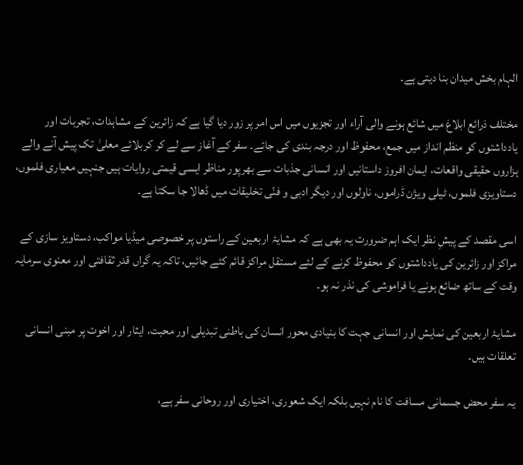الہام بخش میدان بنا دیتی ہے۔

مختلف ذرائع ابلاغ میں شائع ہونے والی آراء اور تجزیوں میں اس امر پر زور دیا گیا ہے کہ زائرین کے مشاہدات، تجربات اور یادداشتوں کو منظم انداز میں جمع، محفوظ اور درجہ بندی کی جائے۔ سفر کے آغاز سے لے کر کربلائے معلیٰ تک پیش آنے والے ہزاروں حقیقی واقعات، ایمان افروز داستانیں اور انسانی جذبات سے بھرپور مناظر ایسی قیمتی روایات ہیں جنہیں معیاری فلموں، دستاویزی فلموں، ٹیلی ویژن ڈراموں، ناولوں اور دیگر ادبی و فنّی تخلیقات میں ڈھالا جا سکتا ہے۔

اسی مقصد کے پیشِ نظر ایک اہم ضرورت یہ بھی ہے کہ مشایۂ اربعین کے راستوں پر خصوصی میڈیا مواکب، دستاویز سازی کے مراکز اور زائرین کی یادداشتوں کو محفوظ کرنے کے لئے مستقل مراکز قائم کئے جائیں، تاکہ یہ گراں قدر ثقافتی اور معنوی سرمایہ وقت کے ساتھ ضائع ہونے یا فراموشی کی نذر نہ ہو۔

مشایۂ اربعین کی نمایش اور انسانی جہت کا بنیادی محور انسان کی باطنی تبدیلی اور محبت، ایثار اور اخوت پر مبنی انسانی تعلقات ہیں۔

یہ سفر محض جسمانی مسافت کا نام نہیں بلکہ ایک شعوری، اختیاری اور روحانی سفر ہے،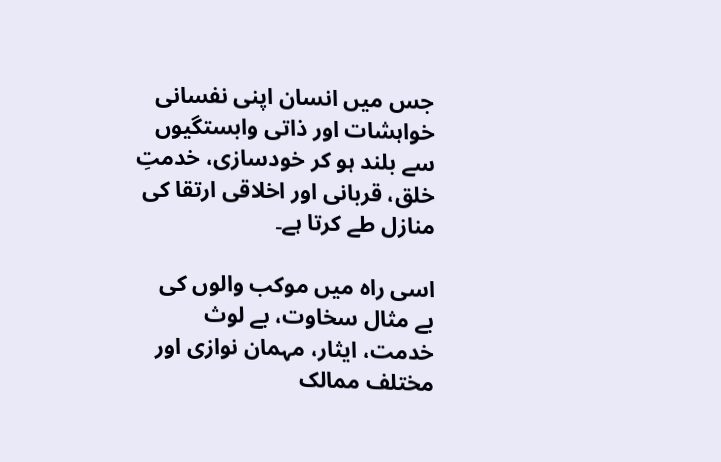جس میں انسان اپنی نفسانی خواہشات اور ذاتی وابستگیوں سے بلند ہو کر خودسازی، خدمتِ خلق، قربانی اور اخلاقی ارتقا کی منازل طے کرتا ہے۔

اسی راہ میں موکب والوں کی بے مثال سخاوت، بے لوث خدمت، ایثار، مہمان نوازی اور مختلف ممالک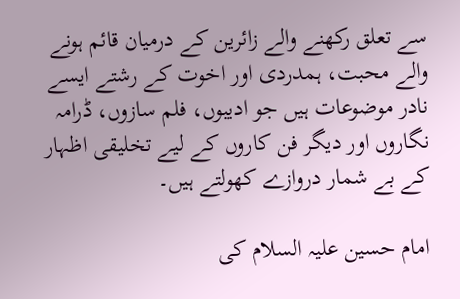سے تعلق رکھنے والے زائرین کے درمیان قائم ہونے والے محبت، ہمدردی اور اخوت کے رشتے ایسے نادر موضوعات ہیں جو ادیبوں، فلم سازوں، ڈرامہ نگاروں اور دیگر فن کاروں کے لیے تخلیقی اظہار کے بے شمار دروازے کھولتے ہیں۔

امام حسین علیہ السلام کی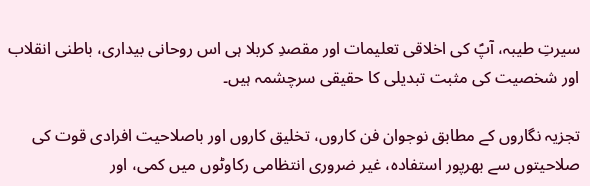سیرتِ طیبہ، آپؑ کی اخلاقی تعلیمات اور مقصدِ کربلا ہی اس روحانی بیداری، باطنی انقلاب اور شخصیت کی مثبت تبدیلی کا حقیقی سرچشمہ ہیں۔

تجزیہ نگاروں کے مطابق نوجوان فن کاروں، تخلیق کاروں اور باصلاحیت افرادی قوت کی صلاحیتوں سے بھرپور استفادہ، غیر ضروری انتظامی رکاوٹوں میں کمی، اور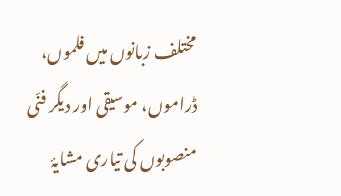مختلف زبانوں میں فلموں، ڈراموں، موسیقی اور دیگر فنّی منصوبوں کی تیاری مشایۂ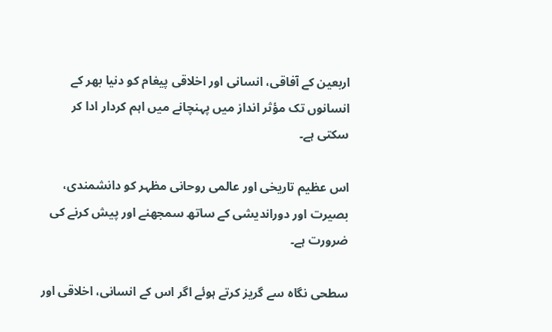اربعین کے آفاقی، انسانی اور اخلاقی پیغام کو دنیا بھر کے انسانوں تک مؤثر انداز میں پہنچانے میں اہم کردار ادا کر سکتی ہے۔

اس عظیم تاریخی اور عالمی روحانی مظہر کو دانشمندی، بصیرت اور دوراندیشی کے ساتھ سمجھنے اور پیش کرنے کی ضرورت ہے۔

سطحی نگاہ سے گریز کرتے ہوئے اگر اس کے انسانی، اخلاقی اور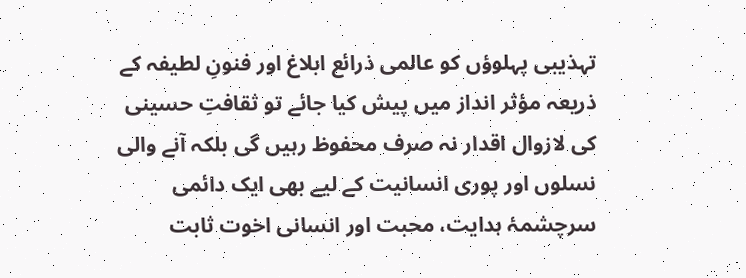تہذیبی پہلوؤں کو عالمی ذرائع ابلاغ اور فنونِ لطیفہ کے ذریعہ مؤثر انداز میں پیش کیا جائے تو ثقافتِ حسینی کی لازوال اقدار نہ صرف محفوظ رہیں گی بلکہ آنے والی نسلوں اور پوری انسانیت کے لیے بھی ایک دائمی سرچشمۂ ہدایت، محبت اور انسانی اخوت ثابت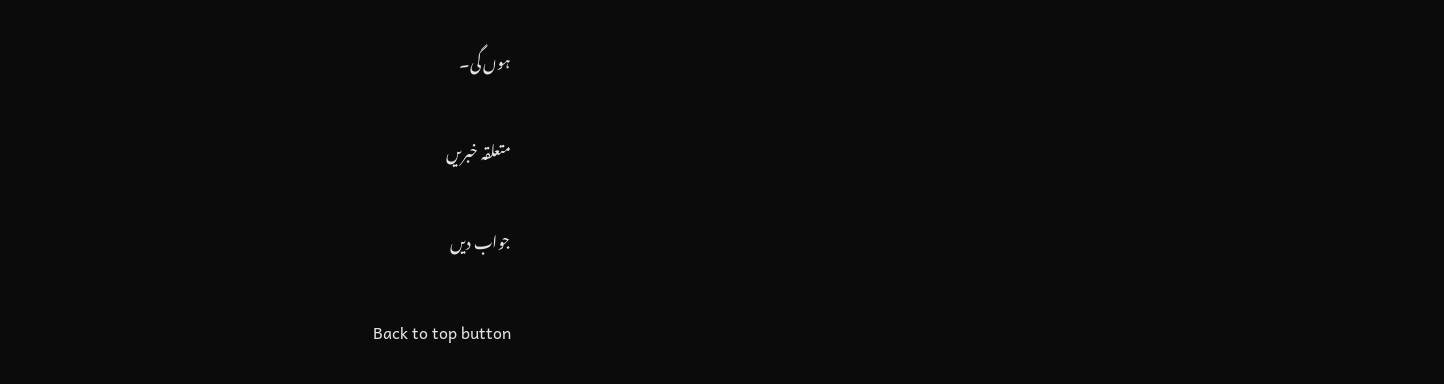ہوں گی۔

متعلقہ خبریں

جواب دیں

Back to top button